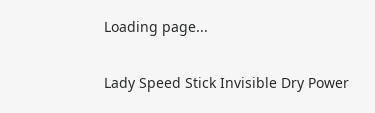Loading page...

Lady Speed Stick Invisible Dry Power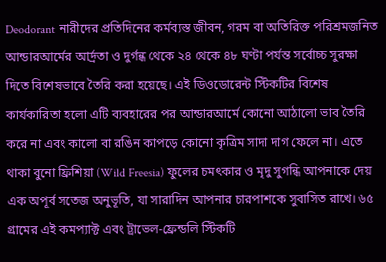Deodorant নারীদের প্রতিদিনের কর্মব্যস্ত জীবন, গরম বা অতিরিক্ত পরিশ্রমজনিত আন্ডারআর্মের আর্দ্রতা ও দুর্গন্ধ থেকে ২৪ থেকে ৪৮ ঘণ্টা পর্যন্ত সর্বোচ্চ সুরক্ষা দিতে বিশেষভাবে তৈরি করা হয়েছে। এই ডিওডোরেন্ট স্টিকটির বিশেষ কার্যকারিতা হলো এটি ব্যবহারের পর আন্ডারআর্মে কোনো আঠালো ভাব তৈরি করে না এবং কালো বা রঙিন কাপড়ে কোনো কৃত্রিম সাদা দাগ ফেলে না। এতে থাকা বুনো ফ্রিশিয়া (Wild Freesia) ফুলের চমৎকার ও মৃদু সুগন্ধি আপনাকে দেয় এক অপূর্ব সতেজ অনুভূতি, যা সারাদিন আপনার চারপাশকে সুবাসিত রাখে। ৬৫ গ্রামের এই কমপ্যাক্ট এবং ট্রাভেল-ফ্রেন্ডলি স্টিকটি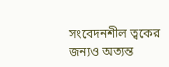সংবেদনশীল ত্বকের জন্যও অত্যন্ত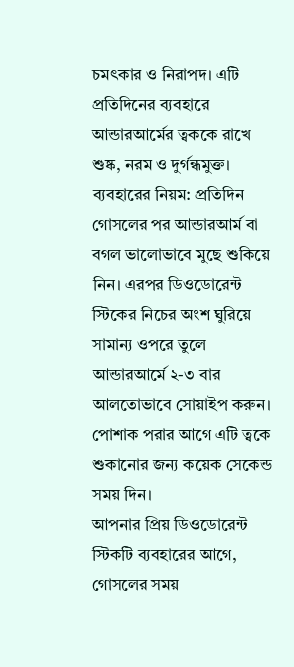চমৎকার ও নিরাপদ। এটি প্রতিদিনের ব্যবহারে আন্ডারআর্মের ত্বককে রাখে শুষ্ক, নরম ও দুর্গন্ধমুক্ত।
ব্যবহারের নিয়ম: প্রতিদিন গোসলের পর আন্ডারআর্ম বা বগল ভালোভাবে মুছে শুকিয়ে নিন। এরপর ডিওডোরেন্ট স্টিকের নিচের অংশ ঘুরিয়ে সামান্য ওপরে তুলে আন্ডারআর্মে ২-৩ বার আলতোভাবে সোয়াইপ করুন। পোশাক পরার আগে এটি ত্বকে শুকানোর জন্য কয়েক সেকেন্ড সময় দিন।
আপনার প্রিয় ডিওডোরেন্ট স্টিকটি ব্যবহারের আগে, গোসলের সময়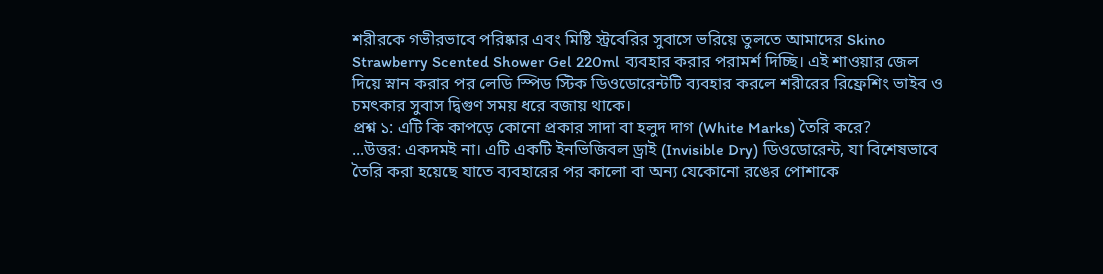শরীরকে গভীরভাবে পরিষ্কার এবং মিষ্টি স্ট্রবেরির সুবাসে ভরিয়ে তুলতে আমাদের Skino Strawberry Scented Shower Gel 220ml ব্যবহার করার পরামর্শ দিচ্ছি। এই শাওয়ার জেল দিয়ে স্নান করার পর লেডি স্পিড স্টিক ডিওডোরেন্টটি ব্যবহার করলে শরীরের রিফ্রেশিং ভাইব ও চমৎকার সুবাস দ্বিগুণ সময় ধরে বজায় থাকে।
প্রশ্ন ১: এটি কি কাপড়ে কোনো প্রকার সাদা বা হলুদ দাগ (White Marks) তৈরি করে?
...উত্তর: একদমই না। এটি একটি ইনভিজিবল ড্রাই (Invisible Dry) ডিওডোরেন্ট, যা বিশেষভাবে তৈরি করা হয়েছে যাতে ব্যবহারের পর কালো বা অন্য যেকোনো রঙের পোশাকে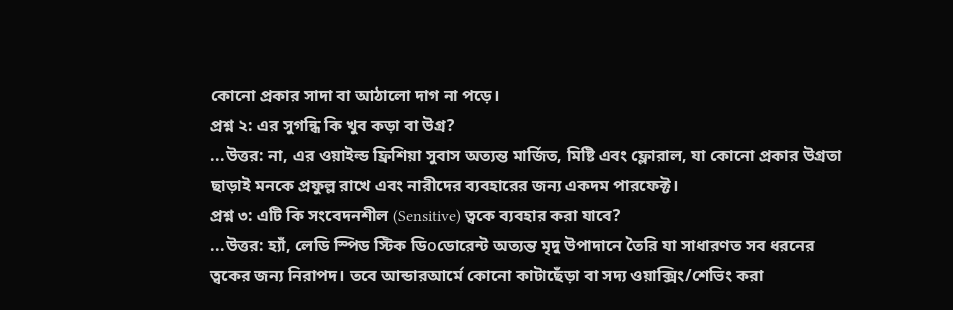কোনো প্রকার সাদা বা আঠালো দাগ না পড়ে।
প্রশ্ন ২: এর সুগন্ধি কি খুব কড়া বা উগ্র?
...উত্তর: না, এর ওয়াইল্ড ফ্রিশিয়া সুবাস অত্যন্ত মার্জিত, মিষ্টি এবং ফ্লোরাল, যা কোনো প্রকার উগ্রতা ছাড়াই মনকে প্রফুল্ল রাখে এবং নারীদের ব্যবহারের জন্য একদম পারফেক্ট।
প্রশ্ন ৩: এটি কি সংবেদনশীল (Sensitive) ত্বকে ব্যবহার করা যাবে?
...উত্তর: হ্যাঁ, লেডি স্পিড স্টিক ডিоডোরেন্ট অত্যন্ত মৃদু উপাদানে তৈরি যা সাধারণত সব ধরনের ত্বকের জন্য নিরাপদ। তবে আন্ডারআর্মে কোনো কাটাছেঁড়া বা সদ্য ওয়াক্সিং/শেভিং করা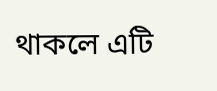থাকলে এটি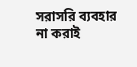সরাসরি ব্যবহার না করাই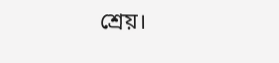শ্রেয়।